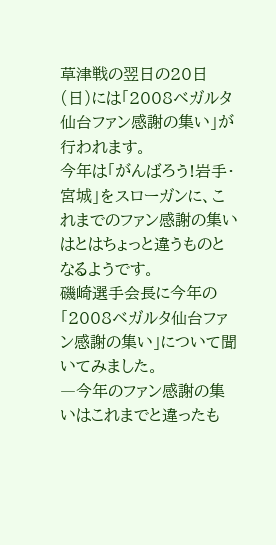草津戦の翌日の20日(日)には「2008ベガルタ仙台ファン感謝の集い」が行われます。
今年は「がんばろう!岩手・宮城」をスローガンに、これまでのファン感謝の集いはとはちょっと違うものとなるようです。
磯崎選手会長に今年の「2008ベガルタ仙台ファン感謝の集い」について聞いてみました。
―今年のファン感謝の集いはこれまでと違ったも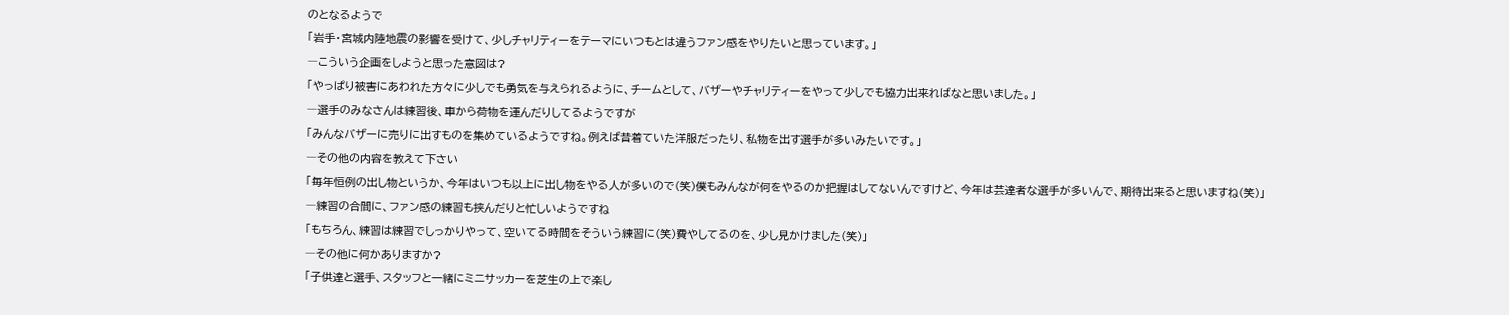のとなるようで
「岩手・宮城内陸地震の影響を受けて、少しチャリティーをテーマにいつもとは違うファン感をやりたいと思っています。」
―こういう企画をしようと思った意図は?
「やっぱり被害にあわれた方々に少しでも勇気を与えられるように、チームとして、バザーやチャリティーをやって少しでも協力出来ればなと思いました。」
―選手のみなさんは練習後、車から荷物を運んだりしてるようですが
「みんなバザーに売りに出すものを集めているようですね。例えば昔着ていた洋服だったり、私物を出す選手が多いみたいです。」
―その他の内容を教えて下さい
「毎年恒例の出し物というか、今年はいつも以上に出し物をやる人が多いので(笑)僕もみんなが何をやるのか把握はしてないんですけど、今年は芸達者な選手が多いんで、期待出来ると思いますね(笑)」
―練習の合間に、ファン感の練習も挟んだりと忙しいようですね
「もちろん、練習は練習でしっかりやって、空いてる時間をそういう練習に(笑)費やしてるのを、少し見かけました(笑)」
―その他に何かありますか?
「子供達と選手、スタッフと一緒にミニサッカーを芝生の上で楽し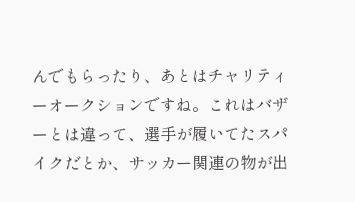んでもらったり、あとはチャリティーオークションですね。これはバザーとは違って、選手が履いてたスパイクだとか、サッカー関連の物が出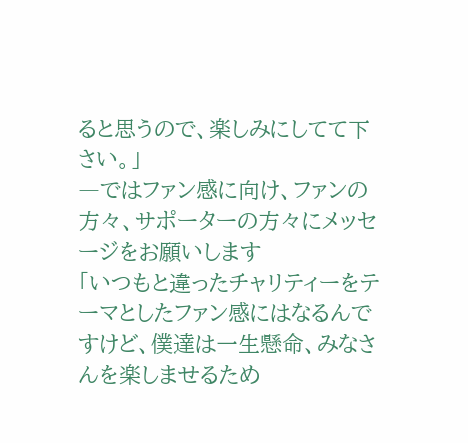ると思うので、楽しみにしてて下さい。」
―ではファン感に向け、ファンの方々、サポーターの方々にメッセージをお願いします
「いつもと違ったチャリティーをテーマとしたファン感にはなるんですけど、僕達は一生懸命、みなさんを楽しませるため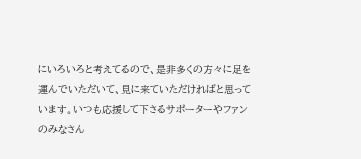にいろいろと考えてるので、是非多くの方々に足を運んでいただいて、見に来ていただければと思っています。いつも応援して下さるサポーターやファンのみなさん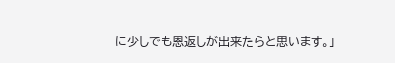に少しでも恩返しが出来たらと思います。」